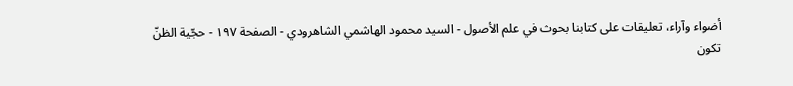أضواء وآراء، تعليقات على كتابنا بحوث في علم الأصول - السيد محمود الهاشمي الشاهرودي - الصفحة ١٩٧ - حجّية الظنّ
تكون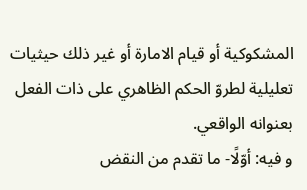المشكوكية أو قيام الامارة أو غير ذلك حيثيات تعليلية لطروّ الحكم الظاهري على ذات الفعل بعنوانه الواقعي.
و فيه: أوّلًا- ما تقدم من النقض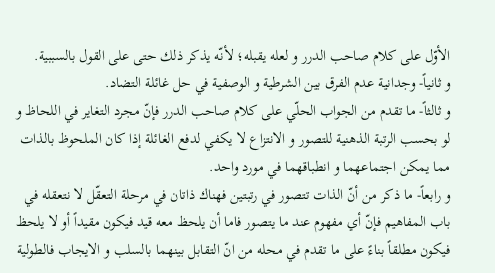الأوّل على كلام صاحب الدرر و لعله يقبله؛ لأنّه يذكر ذلك حتى على القول بالسببية.
و ثانياً- وجدانية عدم الفرق بين الشرطية و الوصفية في حل غائلة التضاد.
و ثالثاً- ما تقدم من الجواب الحلّي على كلام صاحب الدرر فإنّ مجرد التغاير في اللحاظ و لو بحسب الرتبة الذهنية للتصور و الانتزاع لا يكفي لدفع الغائلة إذا كان الملحوظ بالذات مما يمكن اجتماعهما و انطباقهما في مورد واحد.
و رابعاً- ما ذكر من أنّ الذات تتصور في رتبتين فهناك ذاتان في مرحلة التعقّل لا نتعقله في باب المفاهيم فإنّ أي مفهوم عند ما يتصور فاما أن يلحظ معه قيد فيكون مقيداً أو لا يلحظ فيكون مطلقاً بناءً على ما تقدم في محله من انّ التقابل بينهما بالسلب و الايجاب فالطولية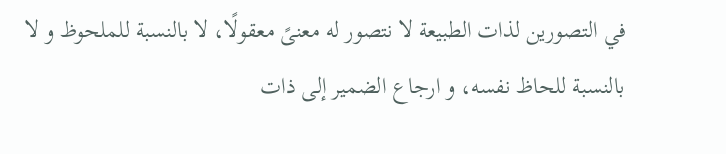في التصورين لذات الطبيعة لا نتصور له معنىً معقولًا، لا بالنسبة للملحوظ و لا بالنسبة للحاظ نفسه، و ارجاع الضمير إلى ذات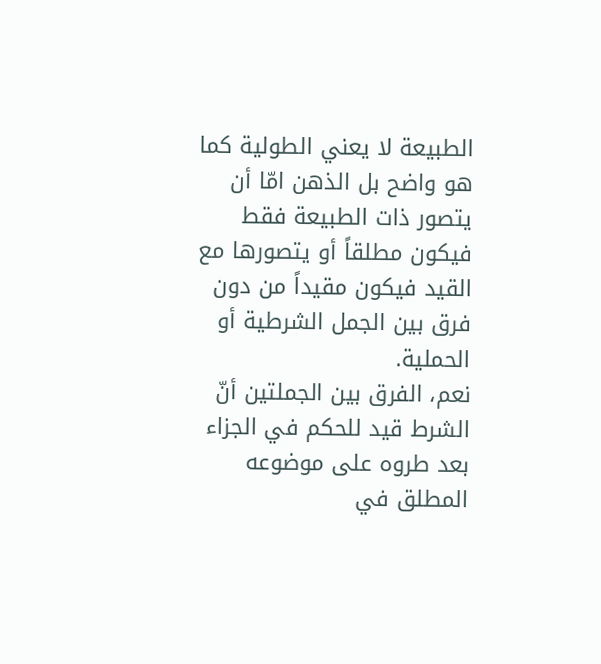الطبيعة لا يعني الطولية كما هو واضح بل الذهن امّا أن يتصور ذات الطبيعة فقط فيكون مطلقاً أو يتصورها مع القيد فيكون مقيداً من دون فرق بين الجمل الشرطية أو الحملية.
نعم، الفرق بين الجملتين أنّ الشرط قيد للحكم في الجزاء بعد طروه على موضوعه المطلق في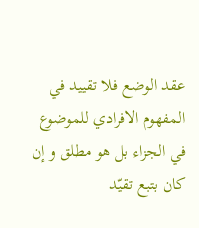عقد الوضع فلا تقييد في المفهوم الافرادي للموضوع في الجزاء بل هو مطلق و إن كان بتبع تقيّد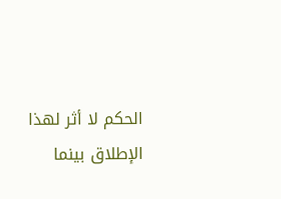الحكم لا أثر لهذا الإطلاق بينما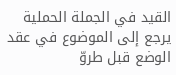القيد في الجملة الحملية يرجع إلى الموضوع في عقد الوضع قبل طروّ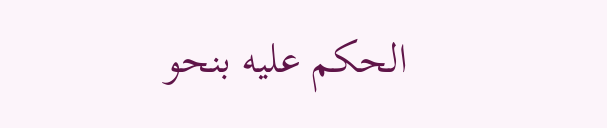الحكم عليه بنحو